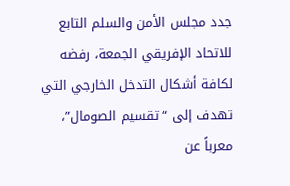جدد مجلس الأمن والسلم التابع للاتحاد الإفريقي الجمعة، رفضه لكافة أشكال التدخل الخارجي التي تهدف إلى “تقسيم الصومال”، معرباً عن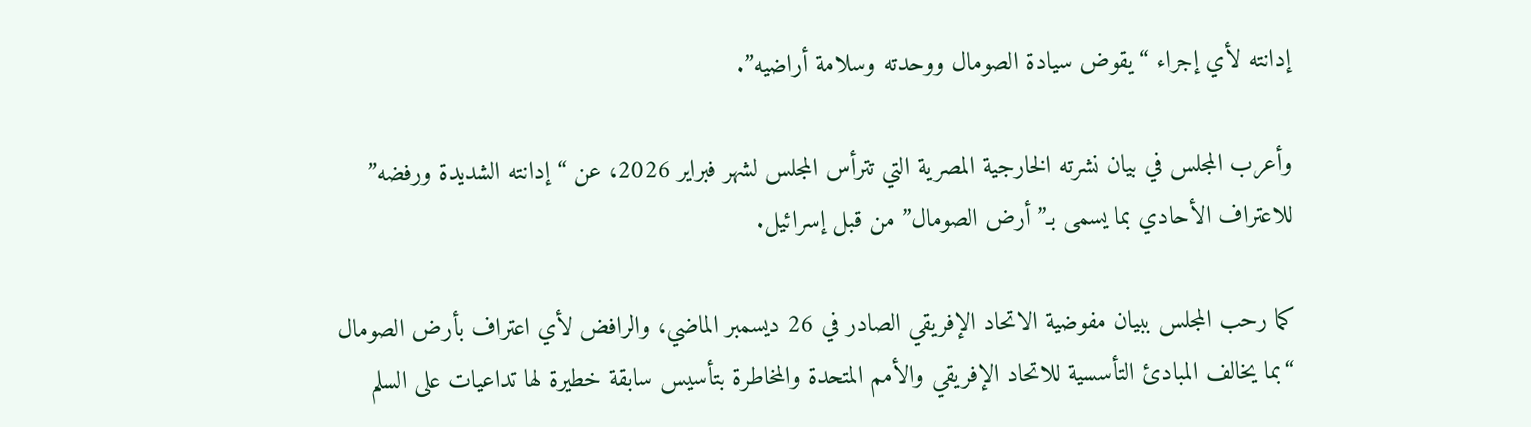إدانته لأي إجراء “يقوض سيادة الصومال ووحدته وسلامة أراضيه”.

وأعرب المجلس في بيان نشرته الخارجية المصرية التي تترأس المجلس لشهر فبراير 2026، عن “إدانته الشديدة ورفضه” للاعتراف الأحادي بما يسمى بـ”أرض الصومال” من قبل إسرائيل.

كما رحب المجلس ببيان مفوضية الاتحاد الإفريقي الصادر في 26 ديسمبر الماضي، والرافض لأي اعتراف بأرض الصومال “بما يخالف المبادئ التأسسية للاتحاد الإفريقي والأمم المتحدة والمخاطرة بتأسيس سابقة خطيرة لها تداعيات على السلم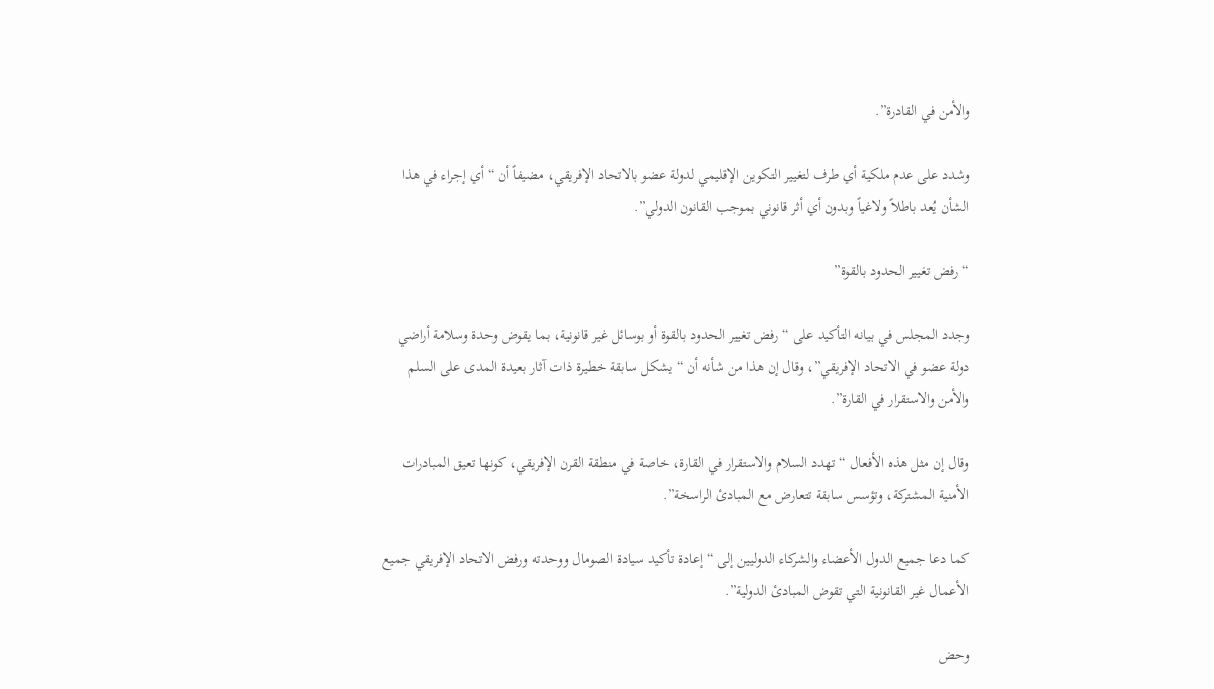والأمن في القادرة”.

وشدد على عدم ملكية أي طرف لتغيير التكوين الإقليمي لدولة عضو بالاتحاد الإفريقي، مضيفاً أن “أي إجراء في هذا الشأن يُعد باطلاً ولاغياً وبدون أي أثر قانوني بموجب القانون الدولي”.

“رفض تغيير الحدود بالقوة”

وجدد المجلس في بيانه التأكيد على “رفض تغيير الحدود بالقوة أو بوسائل غير قانونية، بما يقوض وحدة وسلامة أراضي دولة عضو في الاتحاد الإفريقي”، وقال إن هذا من شأنه أن “يشكل سابقة خطيرة ذات آثار بعيدة المدى على السلم والأمن والاستقرار في القارة”.

وقال إن مثل هذه الأفعال “تهدد السلام والاستقرار في القارة، خاصة في منطقة القرن الإفريقي، كونها تعيق المبادرات الأمنية المشتركة، وتؤسس سابقة تتعارض مع المبادئ الراسخة”.

كما دعا جميع الدول الأعضاء والشركاء الدوليين إلى “إعادة تأكيد سيادة الصومال ووحدته ورفض الاتحاد الإفريقي جميع الأعمال غير القانونية التي تقوض المبادئ الدولية”.

وحض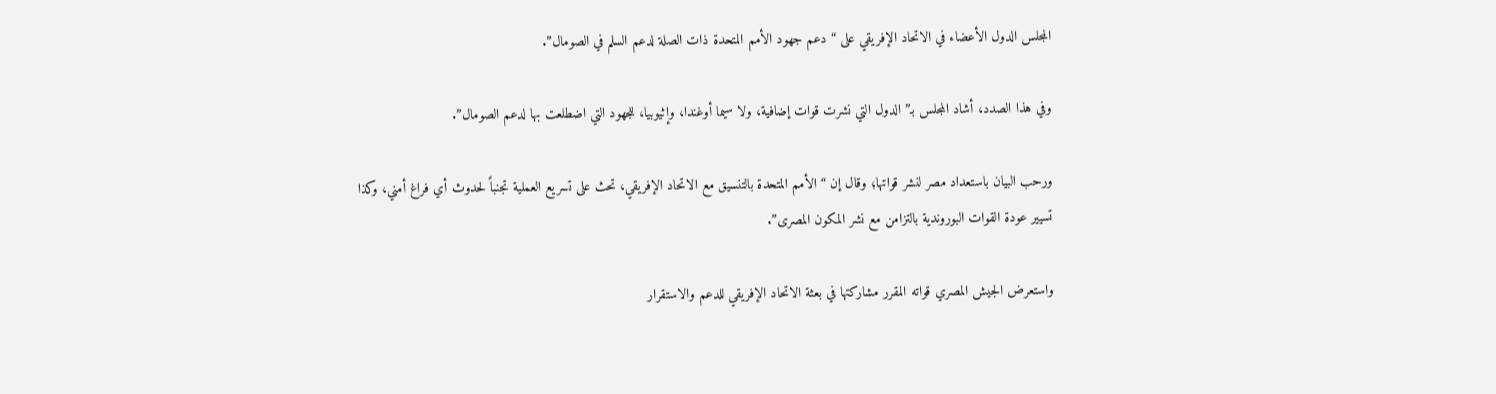المجلس الدول الأعضاء في الاتحاد الإفريقي على “دعم جهود الأمم المتحدة ذات الصلة لدعم السلم في الصومال”.

وفي هذا الصدد، أشاد المجلس بـ”الدول التي نشرت قوات إضافية، ولا سيما أوغندا، وإثيوبيا، للجهود التي اضطلعت بها لدعم الصومال”.

ورحب البيان باستعداد مصر لنشر قواتها؛ وقال إن “الأمم المتحدة بالتنسيق مع الاتحاد الإفريقي، تحث على تسريع العملية تجنباً لحدوث أي فراغ أمني، وكذا تسيير عودة القوات البوروندية بالتزامن مع نشر المكون المصرى”.

واستعرض الجيش المصري قواته المقرر مشاركتها في بعثة الاتحاد الإفريقي للدعم والاستقرار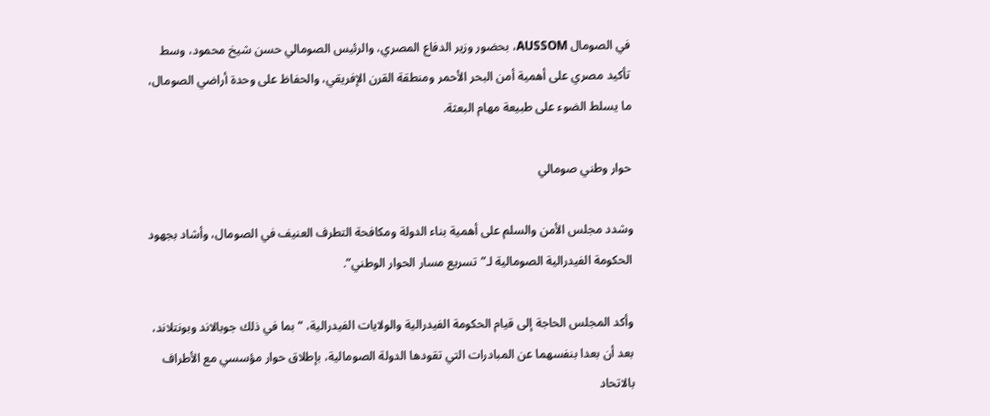في الصومال AUSSOM، بحضور وزير الدفاع المصري، والرئيس الصومالي حسن شيخ محمود، وسط تأكيد مصري على أهمية أمن البحر الأحمر ومنطقة القرن الإفريقي، والحفاظ على وحدة أراضي الصومال، ما يسلط الضوء على طبيعة مهام البعثة.

حوار وطني صومالي

وشدد مجلس الأمن والسلم على أهمية بناء الدولة ومكافحة التطرف العنيف في الصومال، وأشاد بجهود الحكومة الفيدرالية الصومالية لـ”تسريع مسار الحوار الوطني”.

وأكد المجلس الحاجة إلى قيام الحكومة الفيدرالية والولايات الفيدرالية، “بما في ذلك جوبالاند وبونتلاند، بعد أن بعدا بنفسهما عن المبادرات التي تقودها الدولة الصومالية، بإطلاق حوار مؤسسي مع الأطراف بالاتحاد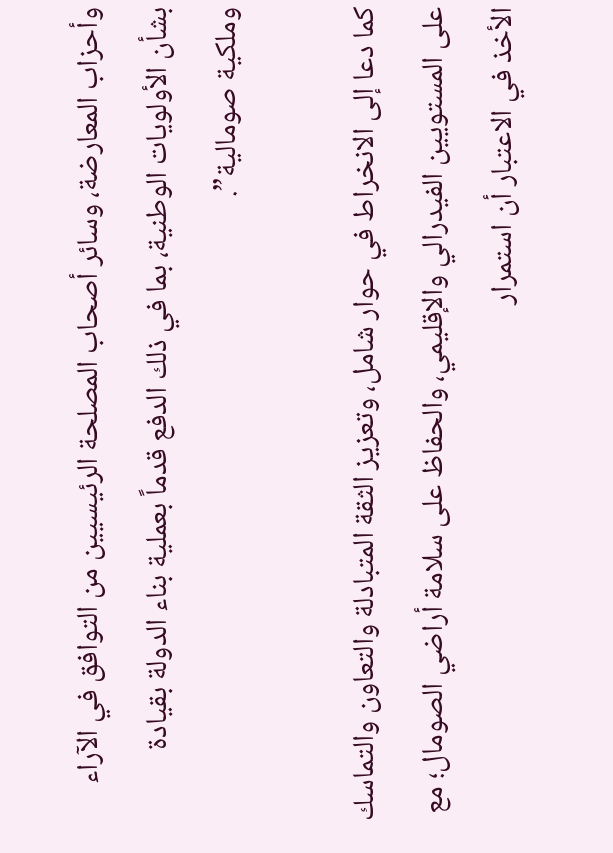وأحزاب المعارضة، وسائر أصحاب المصلحة الرئيسيين من التوافق في الآراء بشأن الأولويات الوطنية، بما في ذلك الدفع قدماً بعملية بناء الدولة بقيادة وملكية صومالية”.

كما دعا إلى الانخراط في حوار شامل، وتعزيز الثقة المتبادلة والتعاون والتماسك على المستويين الفيدرالي والإقليمي، والحفاظ على سلامة أراضي الصومال؛ مع الأخذ في الاعتبار أن استمرار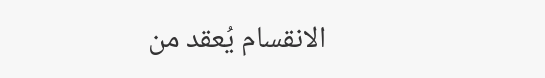الانقسام يُعقد من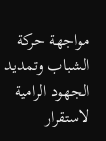مواجهة حركة الشباب وتمديد الجهود الرامية لاستقرار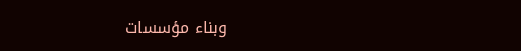وبناء مؤسسات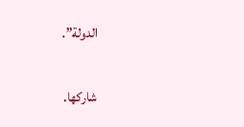الدولة”.

شاركها.